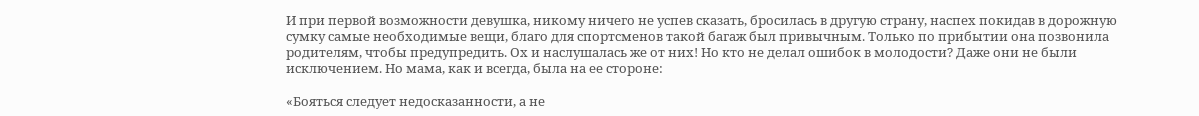И при первой возможности девушка, никому ничего не успев сказать, бросилась в другую страну, наспех покидав в дорожную сумку самые необходимые вещи, благо для спортсменов такой багаж был привычным. Только по прибытии она позвонила родителям, чтобы предупредить. Ох и наслушалась же от них! Но кто не делал ошибок в молодости? Даже они не были исключением. Но мама, как и всегда, была на ее стороне:

«Бояться следует недосказанности, а не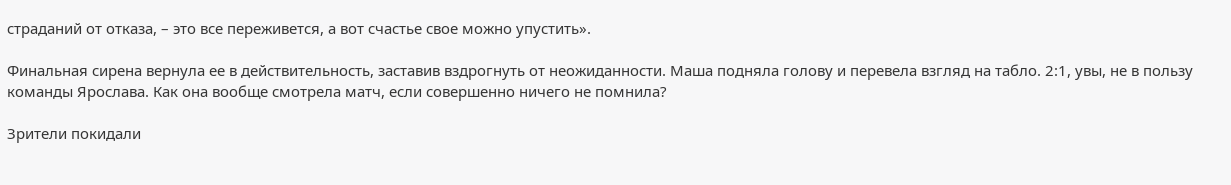страданий от отказа, – это все переживется, а вот счастье свое можно упустить».

Финальная сирена вернула ее в действительность, заставив вздрогнуть от неожиданности. Маша подняла голову и перевела взгляд на табло. 2:1, увы, не в пользу команды Ярослава. Как она вообще смотрела матч, если совершенно ничего не помнила?

Зрители покидали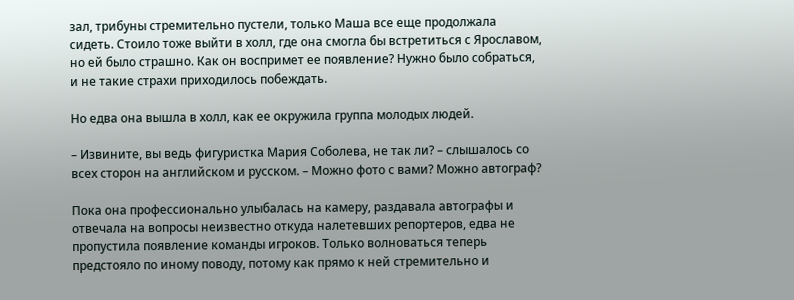зал, трибуны стремительно пустели, только Маша все еще продолжала сидеть. Стоило тоже выйти в холл, где она смогла бы встретиться с Ярославом, но ей было страшно. Как он воспримет ее появление? Нужно было собраться, и не такие страхи приходилось побеждать.

Но едва она вышла в холл, как ее окружила группа молодых людей.

– Извините, вы ведь фигуристка Мария Соболева, не так ли? – слышалось со всех сторон на английском и русском. – Можно фото с вами? Можно автограф?

Пока она профессионально улыбалась на камеру, раздавала автографы и отвечала на вопросы неизвестно откуда налетевших репортеров, едва не пропустила появление команды игроков. Только волноваться теперь предстояло по иному поводу, потому как прямо к ней стремительно и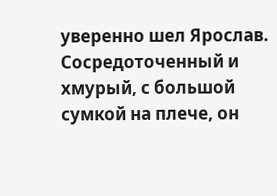уверенно шел Ярослав. Сосредоточенный и хмурый, с большой сумкой на плече, он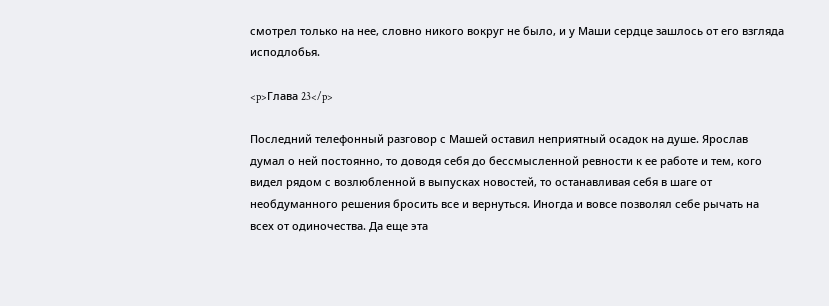смотрел только на нее, словно никого вокруг не было, и у Маши сердце зашлось от его взгляда исподлобья.

<p>Глава 23</p>

Последний телефонный разговор с Машей оставил неприятный осадок на душе. Ярослав думал о ней постоянно, то доводя себя до бессмысленной ревности к ее работе и тем, кого видел рядом с возлюбленной в выпусках новостей, то останавливая себя в шаге от необдуманного решения бросить все и вернуться. Иногда и вовсе позволял себе рычать на всех от одиночества. Да еще эта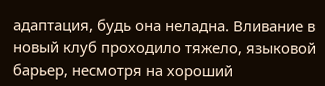адаптация, будь она неладна. Вливание в новый клуб проходило тяжело, языковой барьер, несмотря на хороший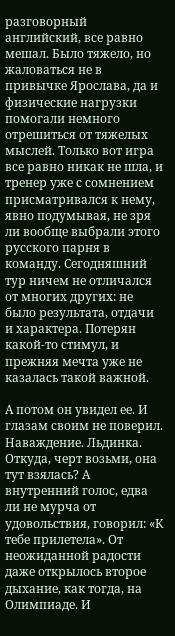разговорный английский, все равно мешал. Было тяжело, но жаловаться не в привычке Ярослава, да и физические нагрузки помогали немного отрешиться от тяжелых мыслей. Только вот игра все равно никак не шла, и тренер уже с сомнением присматривался к нему, явно подумывая, не зря ли вообще выбрали этого русского парня в команду. Сегодняшний тур ничем не отличался от многих других: не было результата, отдачи и характера. Потерян какой-то стимул, и прежняя мечта уже не казалась такой важной.

А потом он увидел ее. И глазам своим не поверил. Наваждение. Льдинка. Откуда, черт возьми, она тут взялась? А внутренний голос, едва ли не мурча от удовольствия, говорил: «К тебе прилетела». От неожиданной радости даже открылось второе дыхание, как тогда, на Олимпиаде. И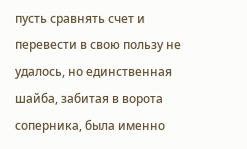пусть сравнять счет и перевести в свою пользу не удалось, но единственная шайба, забитая в ворота соперника, была именно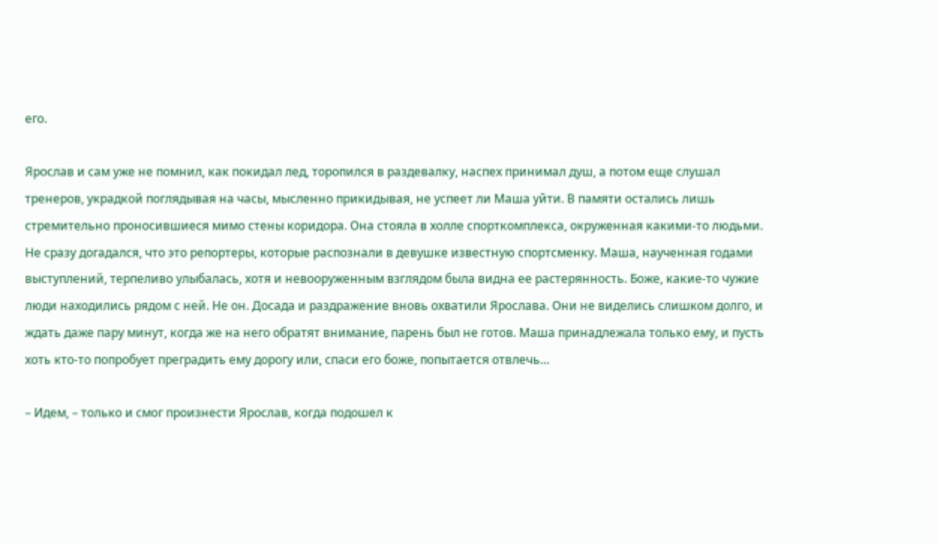его.

Ярослав и сам уже не помнил, как покидал лед, торопился в раздевалку, наспех принимал душ, а потом еще слушал тренеров, украдкой поглядывая на часы, мысленно прикидывая, не успеет ли Маша уйти. В памяти остались лишь стремительно проносившиеся мимо стены коридора. Она стояла в холле спорткомплекса, окруженная какими-то людьми. Не сразу догадался, что это репортеры, которые распознали в девушке известную спортсменку. Маша, наученная годами выступлений, терпеливо улыбалась, хотя и невооруженным взглядом была видна ее растерянность. Боже, какие-то чужие люди находились рядом с ней. Не он. Досада и раздражение вновь охватили Ярослава. Они не виделись слишком долго, и ждать даже пару минут, когда же на него обратят внимание, парень был не готов. Маша принадлежала только ему, и пусть хоть кто-то попробует преградить ему дорогу или, спаси его боже, попытается отвлечь…

– Идем, – только и смог произнести Ярослав, когда подошел к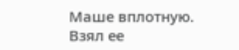Маше вплотную. Взял ее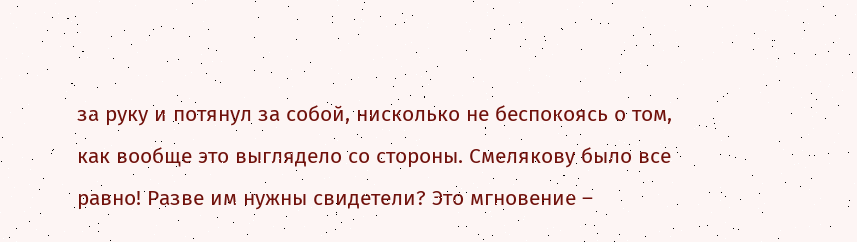за руку и потянул за собой, нисколько не беспокоясь о том, как вообще это выглядело со стороны. Смелякову было все равно! Разве им нужны свидетели? Это мгновение –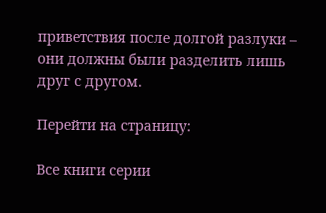приветствия после долгой разлуки – они должны были разделить лишь друг с другом.

Перейти на страницу:

Все книги серии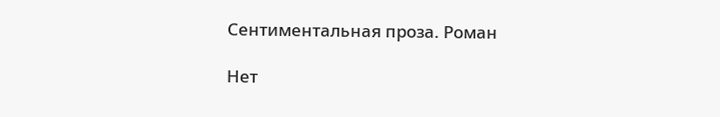Сентиментальная проза. Роман

Нет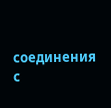соединения с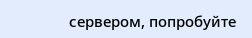сервером, попробуйте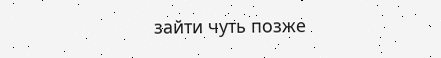зайти чуть позже